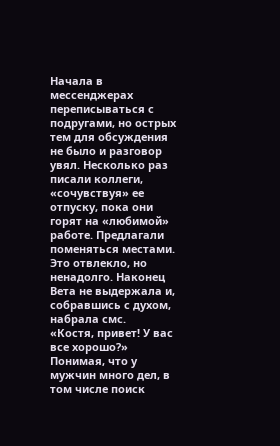Начала в мессенджерах переписываться с подругами, но острых тем для обсуждения не было и разговор увял. Несколько раз писали коллеги, «сочувствуя» ее отпуску, пока они горят на «любимой» работе. Предлагали поменяться местами. Это отвлекло, но ненадолго. Наконец Вета не выдержала и, собравшись с духом, набрала смс.
«Костя, привет! У вас все хорошо?»
Понимая, что у мужчин много дел, в том числе поиск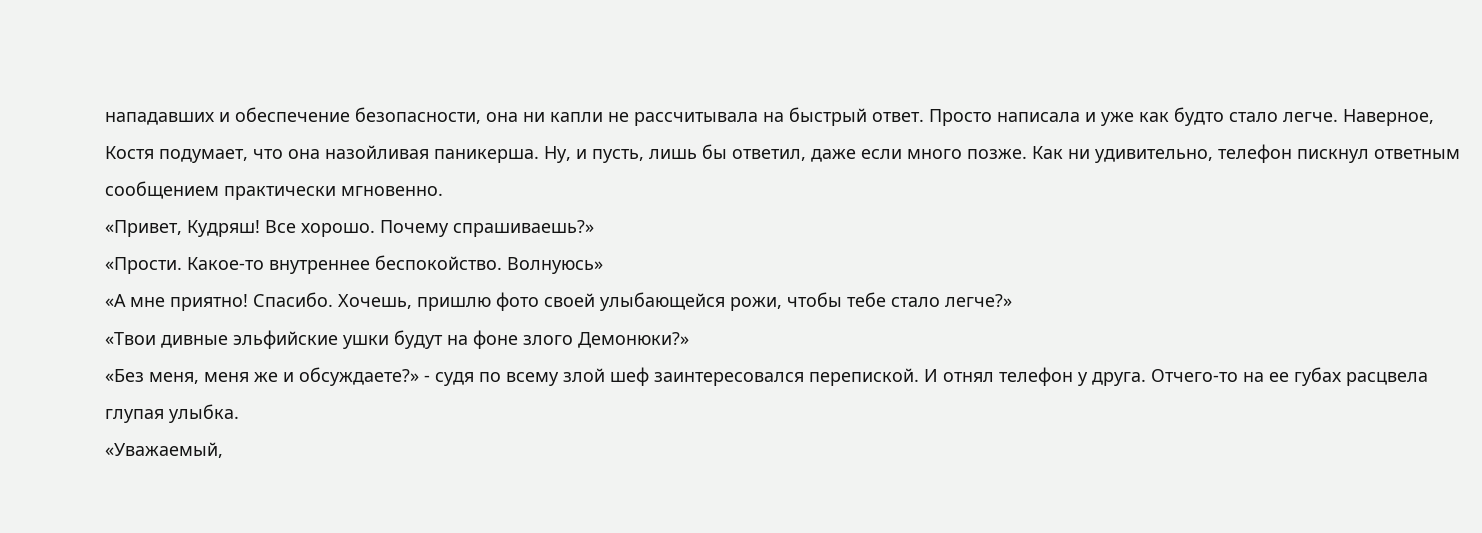нападавших и обеспечение безопасности, она ни капли не рассчитывала на быстрый ответ. Просто написала и уже как будто стало легче. Наверное, Костя подумает, что она назойливая паникерша. Ну, и пусть, лишь бы ответил, даже если много позже. Как ни удивительно, телефон пискнул ответным сообщением практически мгновенно.
«Привет, Кудряш! Все хорошо. Почему спрашиваешь?»
«Прости. Какое-то внутреннее беспокойство. Волнуюсь»
«А мне приятно! Спасибо. Хочешь, пришлю фото своей улыбающейся рожи, чтобы тебе стало легче?»
«Твои дивные эльфийские ушки будут на фоне злого Демонюки?»
«Без меня, меня же и обсуждаете?» - судя по всему злой шеф заинтересовался перепиской. И отнял телефон у друга. Отчего-то на ее губах расцвела глупая улыбка.
«Уважаемый,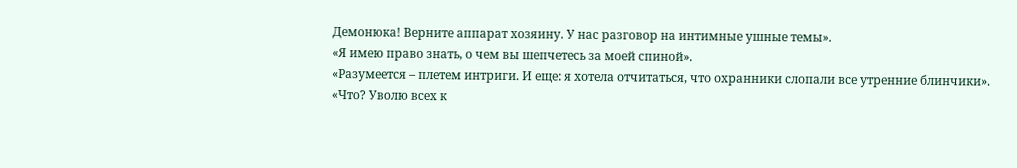Демонюка! Верните аппарат хозяину. У нас разговор на интимные ушные темы».
«Я имею право знать, о чем вы шепчетесь за моей спиной».
«Разумеется – плетем интриги. И еще: я хотела отчитаться, что охранники слопали все утренние блинчики».
«Что? Уволю всех к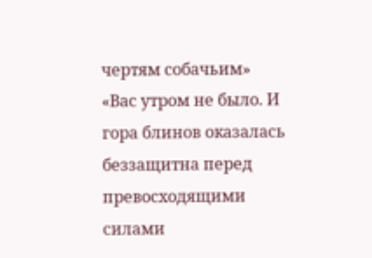чертям собачьим»
«Вас утром не было. И гора блинов оказалась беззащитна перед превосходящими силами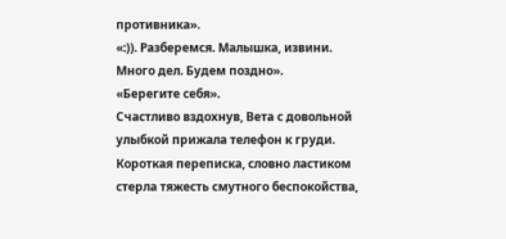противника».
«:)). Разберемся. Малышка, извини. Много дел. Будем поздно».
«Берегите себя».
Счастливо вздохнув, Вета с довольной улыбкой прижала телефон к груди. Короткая переписка, словно ластиком стерла тяжесть смутного беспокойства,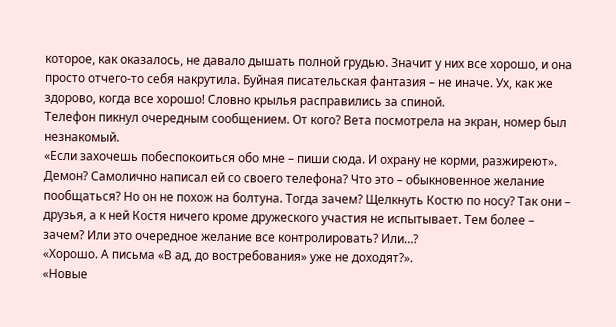которое, как оказалось, не давало дышать полной грудью. Значит у них все хорошо, и она просто отчего-то себя накрутила. Буйная писательская фантазия – не иначе. Ух, как же здорово, когда все хорошо! Словно крылья расправились за спиной.
Телефон пикнул очередным сообщением. От кого? Вета посмотрела на экран, номер был незнакомый.
«Если захочешь побеспокоиться обо мне – пиши сюда. И охрану не корми, разжиреют».
Демон? Самолично написал ей со своего телефона? Что это – обыкновенное желание пообщаться? Но он не похож на болтуна. Тогда зачем? Щелкнуть Костю по носу? Так они – друзья, а к ней Костя ничего кроме дружеского участия не испытывает. Тем более – зачем? Или это очередное желание все контролировать? Или…?
«Хорошо. А письма «В ад, до востребования» уже не доходят?».
«Новые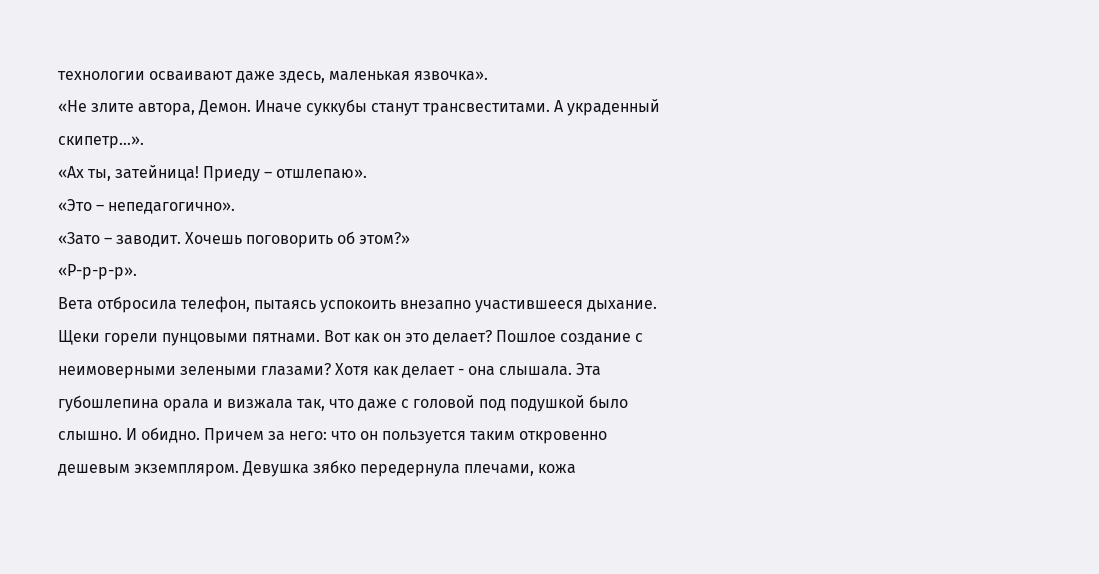технологии осваивают даже здесь, маленькая язвочка».
«Не злите автора, Демон. Иначе суккубы станут трансвеститами. А украденный скипетр…».
«Ах ты, затейница! Приеду – отшлепаю».
«Это – непедагогично».
«Зато – заводит. Хочешь поговорить об этом?»
«Р-р-р-р».
Вета отбросила телефон, пытаясь успокоить внезапно участившееся дыхание. Щеки горели пунцовыми пятнами. Вот как он это делает? Пошлое создание с неимоверными зелеными глазами? Хотя как делает - она слышала. Эта губошлепина орала и визжала так, что даже с головой под подушкой было слышно. И обидно. Причем за него: что он пользуется таким откровенно дешевым экземпляром. Девушка зябко передернула плечами, кожа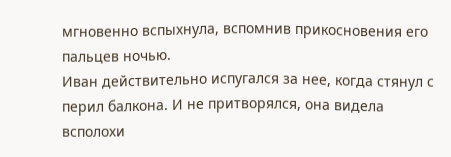мгновенно вспыхнула, вспомнив прикосновения его пальцев ночью.
Иван действительно испугался за нее, когда стянул с перил балкона. И не притворялся, она видела всполохи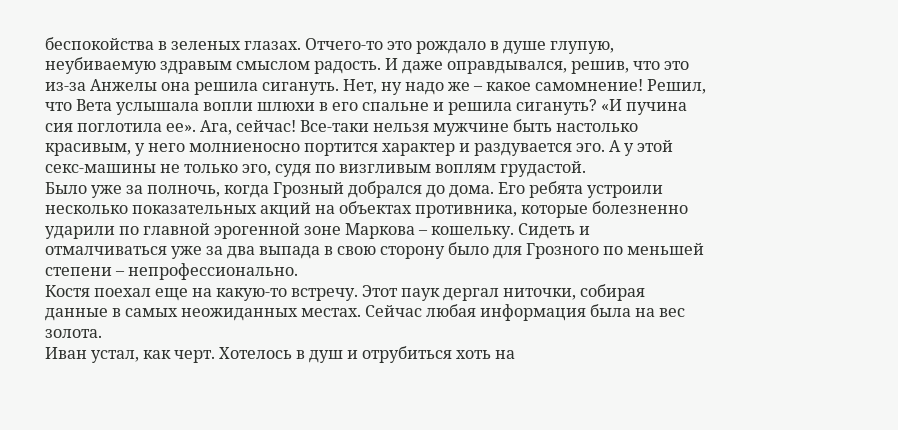беспокойства в зеленых глазах. Отчего-то это рождало в душе глупую, неубиваемую здравым смыслом радость. И даже оправдывался, решив, что это из-за Анжелы она решила сигануть. Нет, ну надо же – какое самомнение! Решил, что Вета услышала вопли шлюхи в его спальне и решила сигануть? «И пучина сия поглотила ее». Ага, сейчас! Все-таки нельзя мужчине быть настолько красивым, у него молниеносно портится характер и раздувается эго. А у этой секс-машины не только эго, судя по визгливым воплям грудастой.
Было уже за полночь, когда Грозный добрался до дома. Его ребята устроили несколько показательных акций на объектах противника, которые болезненно ударили по главной эрогенной зоне Маркова – кошельку. Сидеть и отмалчиваться уже за два выпада в свою сторону было для Грозного по меньшей степени – непрофессионально.
Костя поехал еще на какую-то встречу. Этот паук дергал ниточки, собирая данные в самых неожиданных местах. Сейчас любая информация была на вес золота.
Иван устал, как черт. Хотелось в душ и отрубиться хоть на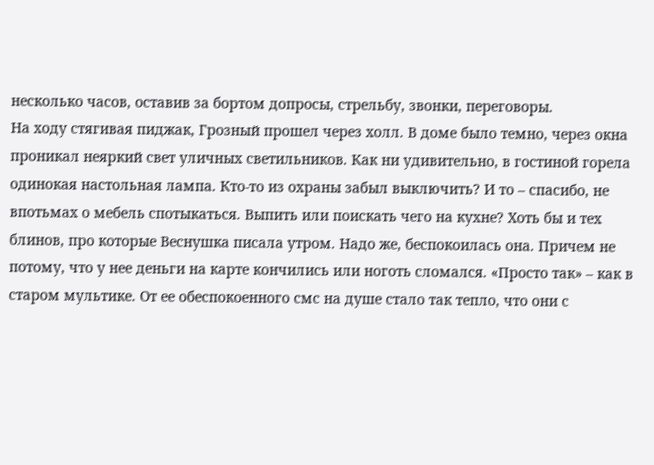несколько часов, оставив за бортом допросы, стрельбу, звонки, переговоры.
На ходу стягивая пиджак, Грозный прошел через холл. В доме было темно, через окна проникал неяркий свет уличных светильников. Как ни удивительно, в гостиной горела одинокая настольная лампа. Кто-то из охраны забыл выключить? И то – спасибо, не впотьмах о мебель спотыкаться. Выпить или поискать чего на кухне? Хоть бы и тех блинов, про которые Веснушка писала утром. Надо же, беспокоилась она. Причем не потому, что у нее деньги на карте кончились или ноготь сломался. «Просто так» – как в старом мультике. От ее обеспокоенного смс на душе стало так тепло, что они с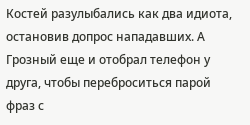Костей разулыбались как два идиота, остановив допрос нападавших. А Грозный еще и отобрал телефон у друга, чтобы переброситься парой фраз с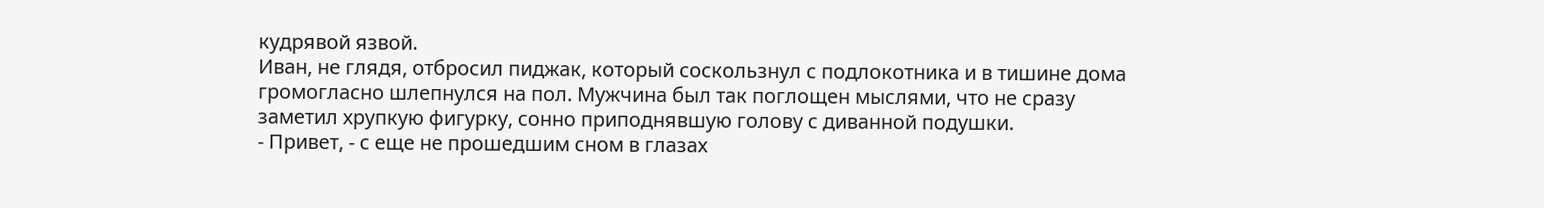кудрявой язвой.
Иван, не глядя, отбросил пиджак, который соскользнул с подлокотника и в тишине дома громогласно шлепнулся на пол. Мужчина был так поглощен мыслями, что не сразу заметил хрупкую фигурку, сонно приподнявшую голову с диванной подушки.
- Привет, - с еще не прошедшим сном в глазах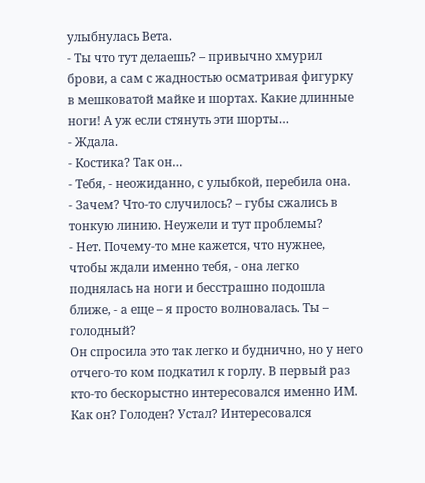улыбнулась Вета.
- Ты что тут делаешь? – привычно хмурил брови, а сам с жадностью осматривая фигурку в мешковатой майке и шортах. Какие длинные ноги! А уж если стянуть эти шорты…
- Ждала.
- Костика? Так он…
- Тебя, - неожиданно, с улыбкой, перебила она.
- Зачем? Что-то случилось? – губы сжались в тонкую линию. Неужели и тут проблемы?
- Нет. Почему-то мне кажется, что нужнее, чтобы ждали именно тебя, - она легко поднялась на ноги и бесстрашно подошла ближе, - а еще – я просто волновалась. Ты – голодный?
Он спросила это так легко и буднично, но у него отчего-то ком подкатил к горлу. В первый раз кто-то бескорыстно интересовался именно ИМ. Как он? Голоден? Устал? Интересовался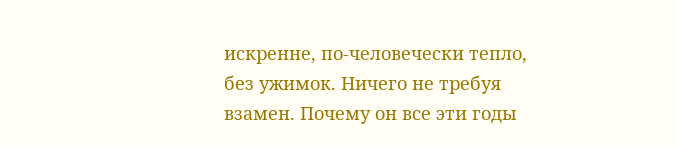искренне, по-человечески тепло, без ужимок. Ничего не требуя взамен. Почему он все эти годы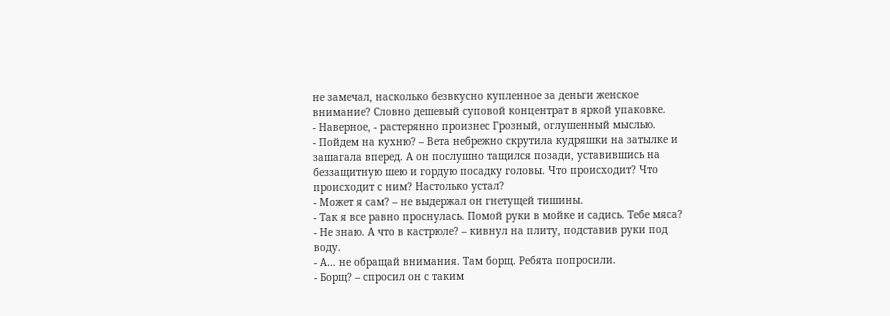не замечал, насколько безвкусно купленное за деньги женское внимание? Словно дешевый суповой концентрат в яркой упаковке.
- Наверное, - растерянно произнес Грозный, оглушенный мыслью.
- Пойдем на кухню? – Вета небрежно скрутила кудряшки на затылке и зашагала вперед. А он послушно тащился позади, уставившись на беззащитную шею и гордую посадку головы. Что происходит? Что происходит с ним? Настолько устал?
- Может я сам? – не выдержал он гнетущей тишины.
- Так я все равно проснулась. Помой руки в мойке и садись. Тебе мяса?
- Не знаю. А что в кастрюле? – кивнул на плиту, подставив руки под воду.
- А… не обращай внимания. Там борщ. Ребята попросили.
- Борщ? – спросил он с таким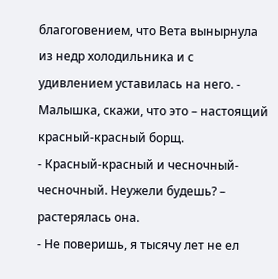благоговением, что Вета вынырнула из недр холодильника и с удивлением уставилась на него. - Малышка, скажи, что это – настоящий красный-красный борщ.
- Красный-красный и чесночный-чесночный. Неужели будешь? – растерялась она.
- Не поверишь, я тысячу лет не ел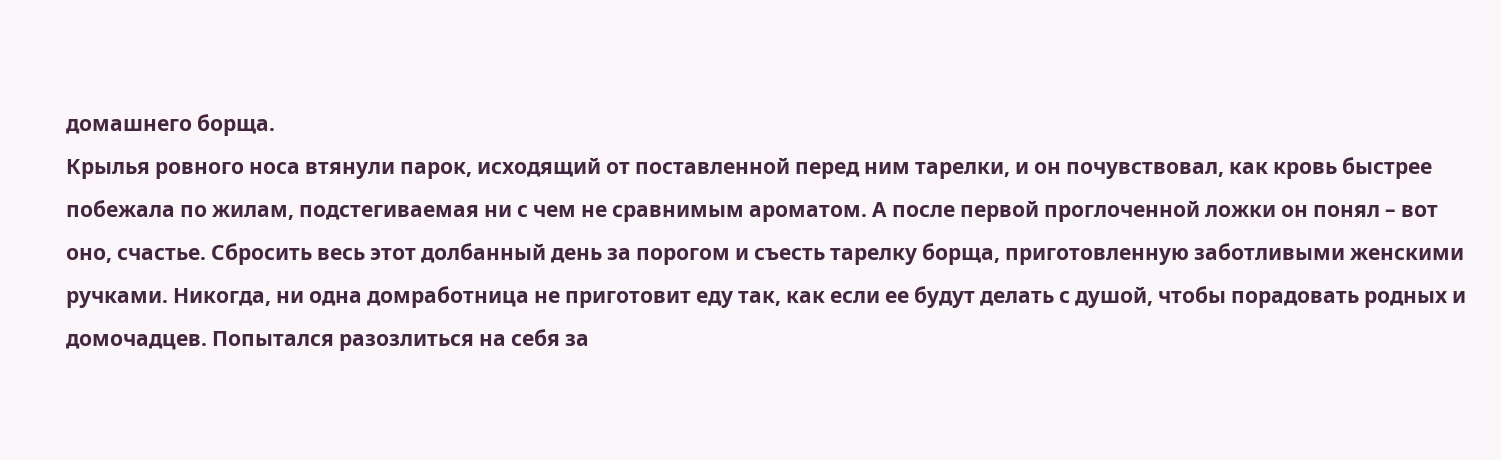домашнего борща.
Крылья ровного носа втянули парок, исходящий от поставленной перед ним тарелки, и он почувствовал, как кровь быстрее побежала по жилам, подстегиваемая ни с чем не сравнимым ароматом. А после первой проглоченной ложки он понял – вот оно, счастье. Сбросить весь этот долбанный день за порогом и съесть тарелку борща, приготовленную заботливыми женскими ручками. Никогда, ни одна домработница не приготовит еду так, как если ее будут делать с душой, чтобы порадовать родных и домочадцев. Попытался разозлиться на себя за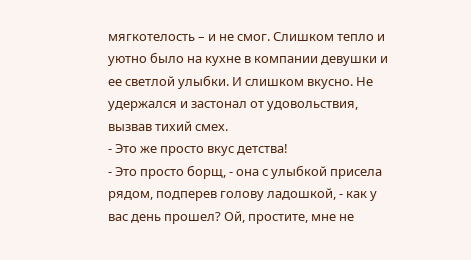мягкотелость – и не смог. Слишком тепло и уютно было на кухне в компании девушки и ее светлой улыбки. И слишком вкусно. Не удержался и застонал от удовольствия, вызвав тихий смех.
- Это же просто вкус детства!
- Это просто борщ, - она с улыбкой присела рядом, подперев голову ладошкой, - как у вас день прошел? Ой, простите, мне не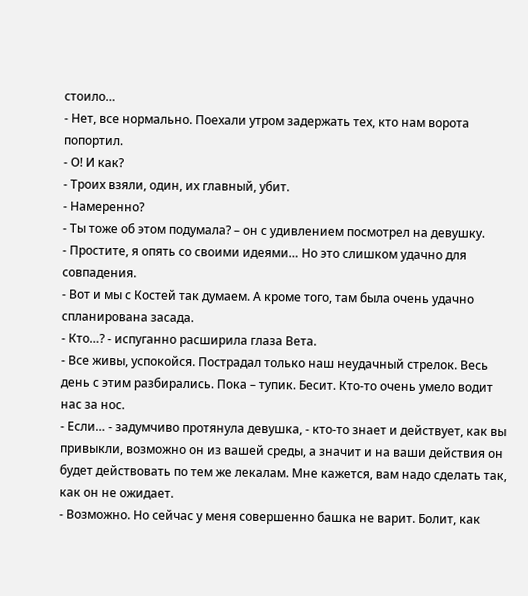стоило…
- Нет, все нормально. Поехали утром задержать тех, кто нам ворота попортил.
- О! И как?
- Троих взяли, один, их главный, убит.
- Намеренно?
- Ты тоже об этом подумала? – он с удивлением посмотрел на девушку.
- Простите, я опять со своими идеями… Но это слишком удачно для совпадения.
- Вот и мы с Костей так думаем. А кроме того, там была очень удачно спланирована засада.
- Кто…? - испуганно расширила глаза Вета.
- Все живы, успокойся. Пострадал только наш неудачный стрелок. Весь день с этим разбирались. Пока – тупик. Бесит. Кто-то очень умело водит нас за нос.
- Если… - задумчиво протянула девушка, - кто-то знает и действует, как вы привыкли, возможно он из вашей среды, а значит и на ваши действия он будет действовать по тем же лекалам. Мне кажется, вам надо сделать так, как он не ожидает.
- Возможно. Но сейчас у меня совершенно башка не варит. Болит, как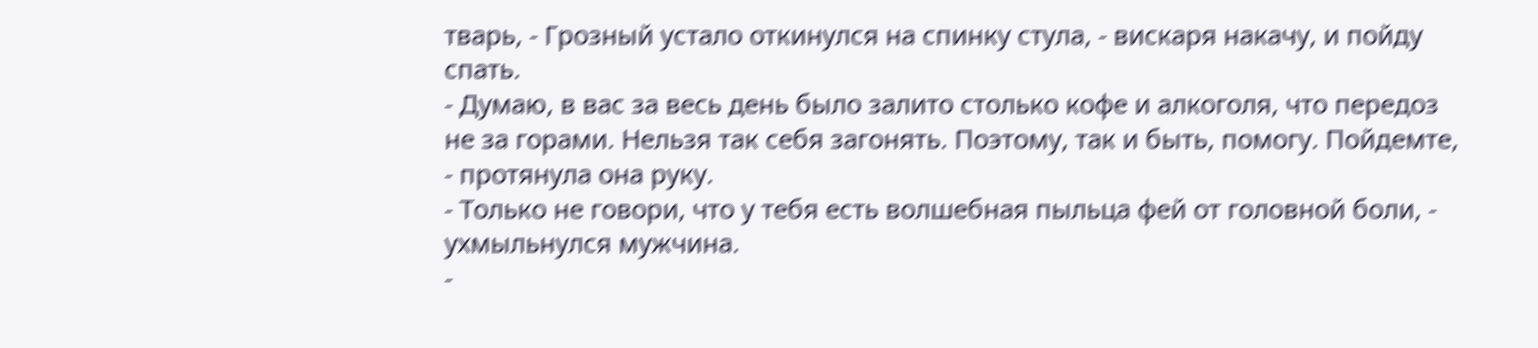тварь, - Грозный устало откинулся на спинку стула, - вискаря накачу, и пойду спать.
- Думаю, в вас за весь день было залито столько кофе и алкоголя, что передоз не за горами. Нельзя так себя загонять. Поэтому, так и быть, помогу. Пойдемте, - протянула она руку.
- Только не говори, что у тебя есть волшебная пыльца фей от головной боли, - ухмыльнулся мужчина.
-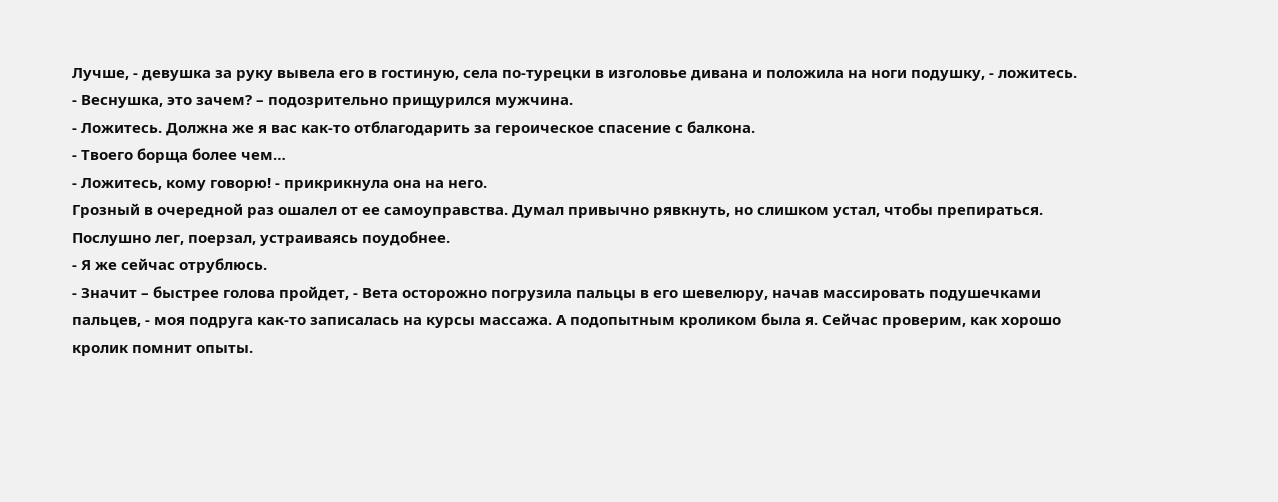Лучше, - девушка за руку вывела его в гостиную, села по-турецки в изголовье дивана и положила на ноги подушку, - ложитесь.
- Веснушка, это зачем? – подозрительно прищурился мужчина.
- Ложитесь. Должна же я вас как-то отблагодарить за героическое спасение с балкона.
- Твоего борща более чем…
- Ложитесь, кому говорю! - прикрикнула она на него.
Грозный в очередной раз ошалел от ее самоуправства. Думал привычно рявкнуть, но слишком устал, чтобы препираться. Послушно лег, поерзал, устраиваясь поудобнее.
- Я же сейчас отрублюсь.
- Значит – быстрее голова пройдет, - Вета осторожно погрузила пальцы в его шевелюру, начав массировать подушечками пальцев, - моя подруга как-то записалась на курсы массажа. А подопытным кроликом была я. Сейчас проверим, как хорошо кролик помнит опыты.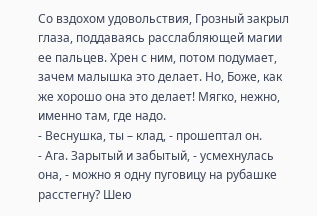Со вздохом удовольствия, Грозный закрыл глаза, поддаваясь расслабляющей магии ее пальцев. Хрен с ним, потом подумает, зачем малышка это делает. Но, Боже, как же хорошо она это делает! Мягко, нежно, именно там, где надо.
- Веснушка, ты – клад, - прошептал он.
- Ага. Зарытый и забытый, - усмехнулась она, - можно я одну пуговицу на рубашке расстегну? Шею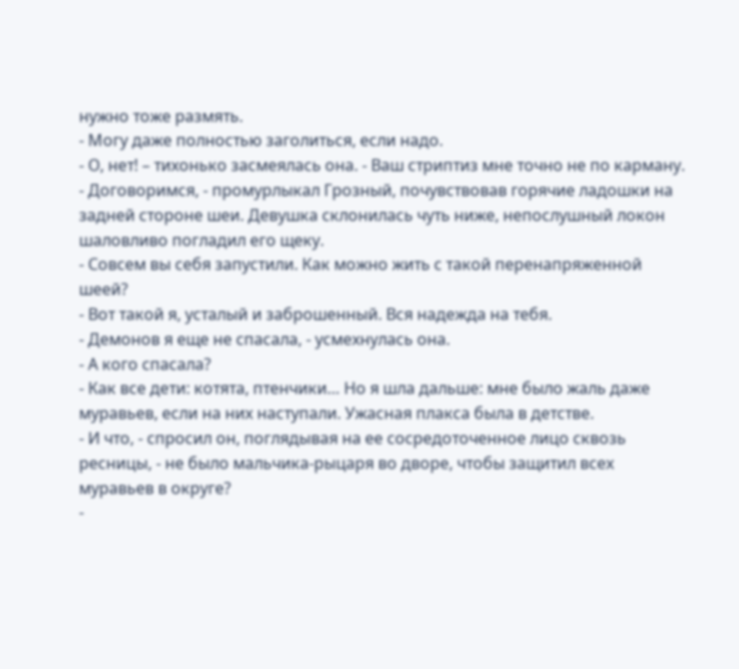нужно тоже размять.
- Могу даже полностью заголиться, если надо.
- О, нет! – тихонько засмеялась она. - Ваш стриптиз мне точно не по карману.
- Договоримся, - промурлыкал Грозный, почувствовав горячие ладошки на задней стороне шеи. Девушка склонилась чуть ниже, непослушный локон шаловливо погладил его щеку.
- Совсем вы себя запустили. Как можно жить с такой перенапряженной шеей?
- Вот такой я, усталый и заброшенный. Вся надежда на тебя.
- Демонов я еще не спасала, - усмехнулась она.
- А кого спасала?
- Как все дети: котята, птенчики… Но я шла дальше: мне было жаль даже муравьев, если на них наступали. Ужасная плакса была в детстве.
- И что, - спросил он, поглядывая на ее сосредоточенное лицо сквозь ресницы, - не было мальчика-рыцаря во дворе, чтобы защитил всех муравьев в округе?
-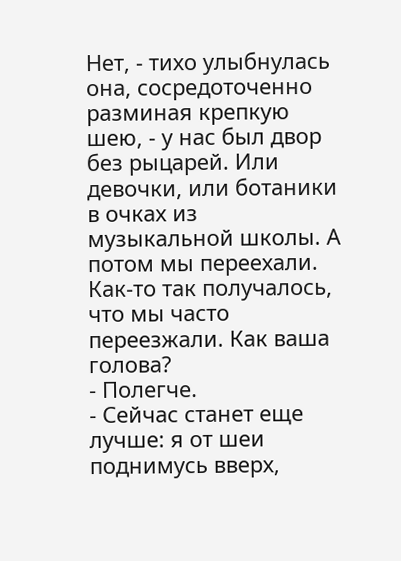Нет, - тихо улыбнулась она, сосредоточенно разминая крепкую шею, - у нас был двор без рыцарей. Или девочки, или ботаники в очках из музыкальной школы. А потом мы переехали. Как-то так получалось, что мы часто переезжали. Как ваша голова?
- Полегче.
- Сейчас станет еще лучше: я от шеи поднимусь вверх,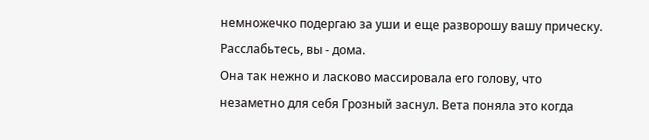немножечко подергаю за уши и еще разворошу вашу прическу. Расслабьтесь, вы - дома.
Она так нежно и ласково массировала его голову, что незаметно для себя Грозный заснул. Вета поняла это когда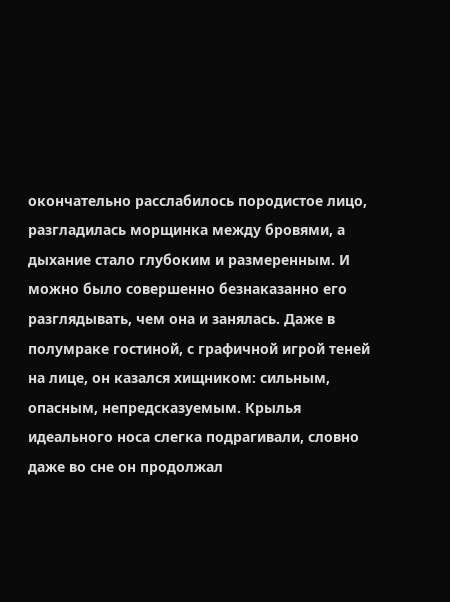окончательно расслабилось породистое лицо, разгладилась морщинка между бровями, а дыхание стало глубоким и размеренным. И можно было совершенно безнаказанно его разглядывать, чем она и занялась. Даже в полумраке гостиной, с графичной игрой теней на лице, он казался хищником: сильным, опасным, непредсказуемым. Крылья идеального носа слегка подрагивали, словно даже во сне он продолжал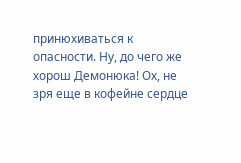принюхиваться к опасности. Ну, до чего же хорош Демонюка! Ох, не зря еще в кофейне сердце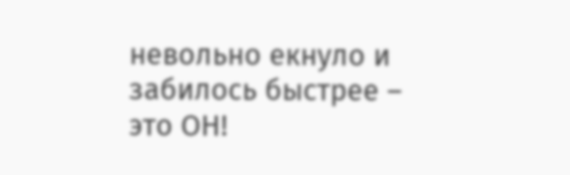невольно екнуло и забилось быстрее – это ОН!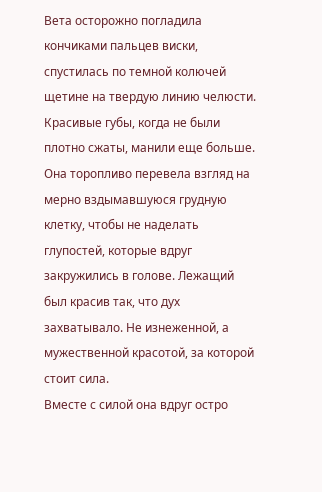Вета осторожно погладила кончиками пальцев виски, спустилась по темной колючей щетине на твердую линию челюсти. Красивые губы, когда не были плотно сжаты, манили еще больше. Она торопливо перевела взгляд на мерно вздымавшуюся грудную клетку, чтобы не наделать глупостей, которые вдруг закружились в голове. Лежащий был красив так, что дух захватывало. Не изнеженной, а мужественной красотой, за которой стоит сила.
Вместе с силой она вдруг остро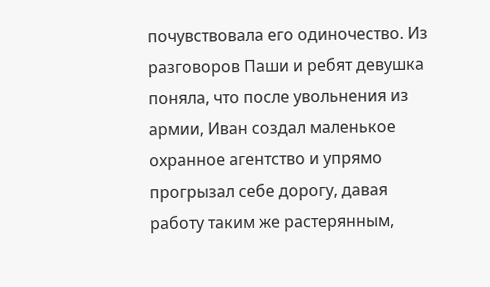почувствовала его одиночество. Из разговоров Паши и ребят девушка поняла, что после увольнения из армии, Иван создал маленькое охранное агентство и упрямо прогрызал себе дорогу, давая работу таким же растерянным,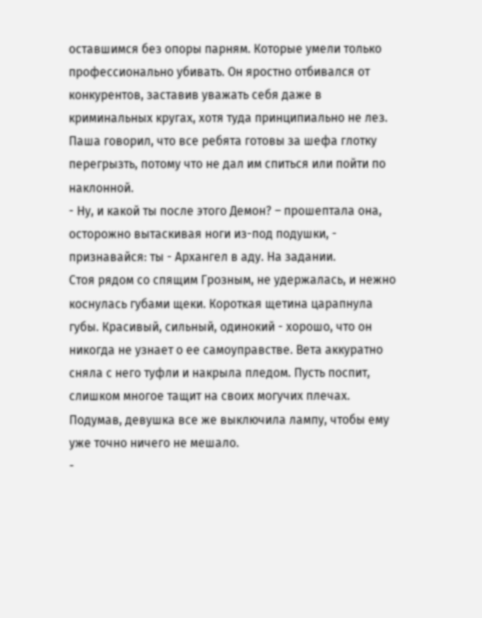оставшимся без опоры парням. Которые умели только профессионально убивать. Он яростно отбивался от конкурентов, заставив уважать себя даже в криминальных кругах, хотя туда принципиально не лез. Паша говорил, что все ребята готовы за шефа глотку перегрызть, потому что не дал им спиться или пойти по наклонной.
- Ну, и какой ты после этого Демон? – прошептала она, осторожно вытаскивая ноги из-под подушки, - признавайся: ты - Архангел в аду. На задании.
Стоя рядом со спящим Грозным, не удержалась, и нежно коснулась губами щеки. Короткая щетина царапнула губы. Красивый, сильный, одинокий - хорошо, что он никогда не узнает о ее самоуправстве. Вета аккуратно сняла с него туфли и накрыла пледом. Пусть поспит, слишком многое тащит на своих могучих плечах. Подумав, девушка все же выключила лампу, чтобы ему уже точно ничего не мешало.
-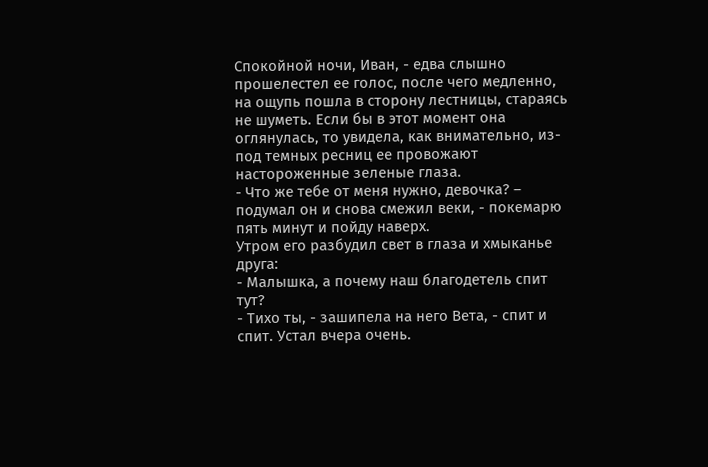Спокойной ночи, Иван, - едва слышно прошелестел ее голос, после чего медленно, на ощупь пошла в сторону лестницы, стараясь не шуметь. Если бы в этот момент она оглянулась, то увидела, как внимательно, из-под темных ресниц ее провожают настороженные зеленые глаза.
- Что же тебе от меня нужно, девочка? – подумал он и снова смежил веки, - покемарю пять минут и пойду наверх.
Утром его разбудил свет в глаза и хмыканье друга:
- Малышка, а почему наш благодетель спит тут?
- Тихо ты, - зашипела на него Вета, - спит и спит. Устал вчера очень.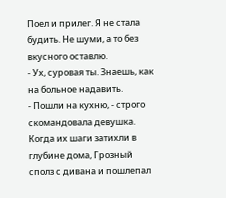Поел и прилег. Я не стала будить. Не шуми, а то без вкусного оставлю.
- Ух, суровая ты. Знаешь, как на больное надавить.
- Пошли на кухню, - строго скомандовала девушка.
Когда их шаги затихли в глубине дома, Грозный сполз с дивана и пошлепал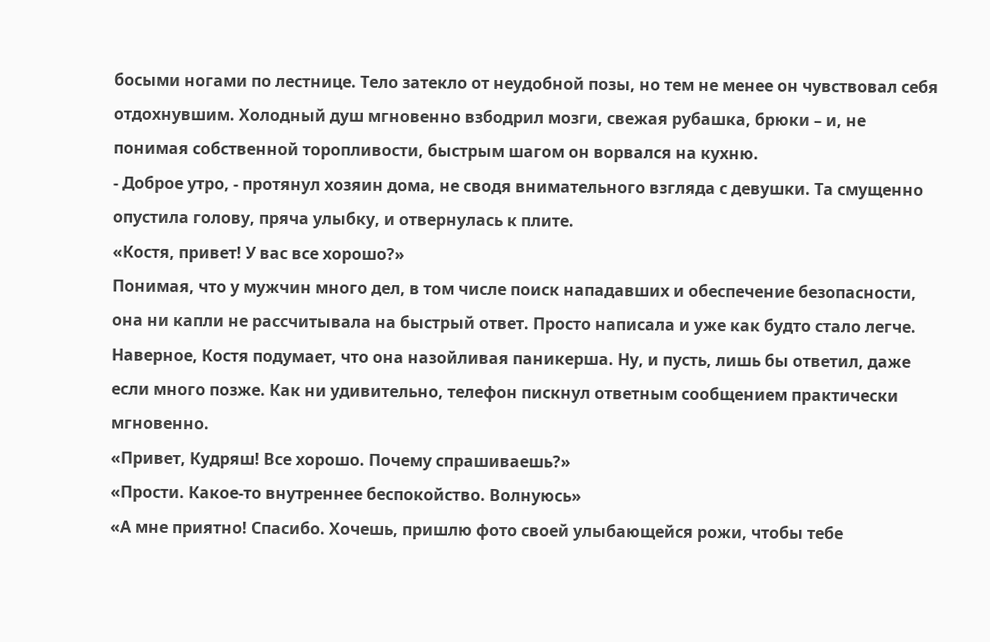босыми ногами по лестнице. Тело затекло от неудобной позы, но тем не менее он чувствовал себя отдохнувшим. Холодный душ мгновенно взбодрил мозги, свежая рубашка, брюки – и, не понимая собственной торопливости, быстрым шагом он ворвался на кухню.
- Доброе утро, - протянул хозяин дома, не сводя внимательного взгляда с девушки. Та смущенно опустила голову, пряча улыбку, и отвернулась к плите.
«Костя, привет! У вас все хорошо?»
Понимая, что у мужчин много дел, в том числе поиск нападавших и обеспечение безопасности, она ни капли не рассчитывала на быстрый ответ. Просто написала и уже как будто стало легче. Наверное, Костя подумает, что она назойливая паникерша. Ну, и пусть, лишь бы ответил, даже если много позже. Как ни удивительно, телефон пискнул ответным сообщением практически мгновенно.
«Привет, Кудряш! Все хорошо. Почему спрашиваешь?»
«Прости. Какое-то внутреннее беспокойство. Волнуюсь»
«А мне приятно! Спасибо. Хочешь, пришлю фото своей улыбающейся рожи, чтобы тебе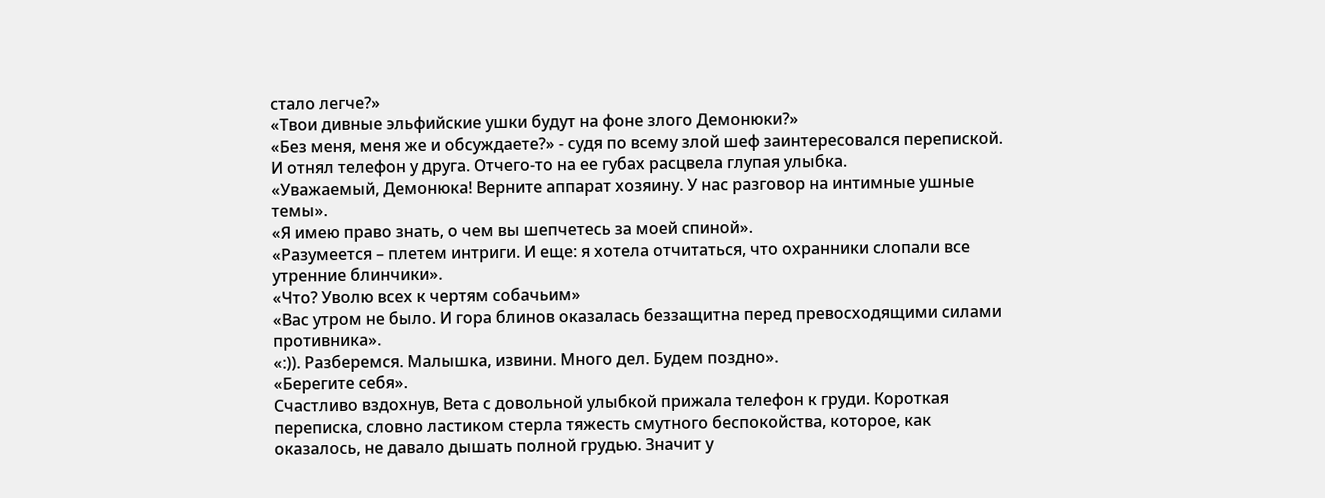стало легче?»
«Твои дивные эльфийские ушки будут на фоне злого Демонюки?»
«Без меня, меня же и обсуждаете?» - судя по всему злой шеф заинтересовался перепиской. И отнял телефон у друга. Отчего-то на ее губах расцвела глупая улыбка.
«Уважаемый, Демонюка! Верните аппарат хозяину. У нас разговор на интимные ушные темы».
«Я имею право знать, о чем вы шепчетесь за моей спиной».
«Разумеется – плетем интриги. И еще: я хотела отчитаться, что охранники слопали все утренние блинчики».
«Что? Уволю всех к чертям собачьим»
«Вас утром не было. И гора блинов оказалась беззащитна перед превосходящими силами противника».
«:)). Разберемся. Малышка, извини. Много дел. Будем поздно».
«Берегите себя».
Счастливо вздохнув, Вета с довольной улыбкой прижала телефон к груди. Короткая переписка, словно ластиком стерла тяжесть смутного беспокойства, которое, как оказалось, не давало дышать полной грудью. Значит у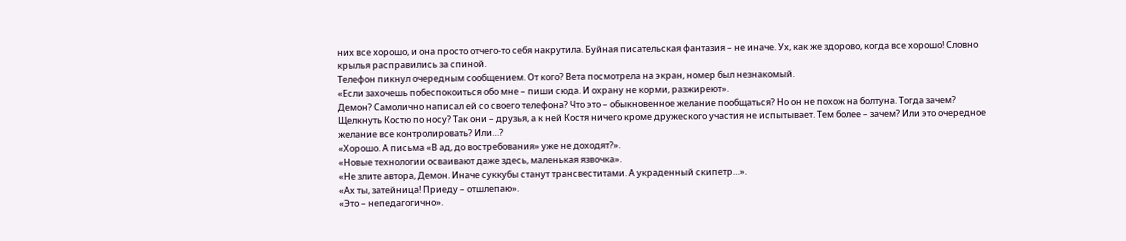них все хорошо, и она просто отчего-то себя накрутила. Буйная писательская фантазия – не иначе. Ух, как же здорово, когда все хорошо! Словно крылья расправились за спиной.
Телефон пикнул очередным сообщением. От кого? Вета посмотрела на экран, номер был незнакомый.
«Если захочешь побеспокоиться обо мне – пиши сюда. И охрану не корми, разжиреют».
Демон? Самолично написал ей со своего телефона? Что это – обыкновенное желание пообщаться? Но он не похож на болтуна. Тогда зачем? Щелкнуть Костю по носу? Так они – друзья, а к ней Костя ничего кроме дружеского участия не испытывает. Тем более – зачем? Или это очередное желание все контролировать? Или…?
«Хорошо. А письма «В ад, до востребования» уже не доходят?».
«Новые технологии осваивают даже здесь, маленькая язвочка».
«Не злите автора, Демон. Иначе суккубы станут трансвеститами. А украденный скипетр…».
«Ах ты, затейница! Приеду – отшлепаю».
«Это – непедагогично».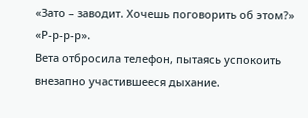«Зато – заводит. Хочешь поговорить об этом?»
«Р-р-р-р».
Вета отбросила телефон, пытаясь успокоить внезапно участившееся дыхание.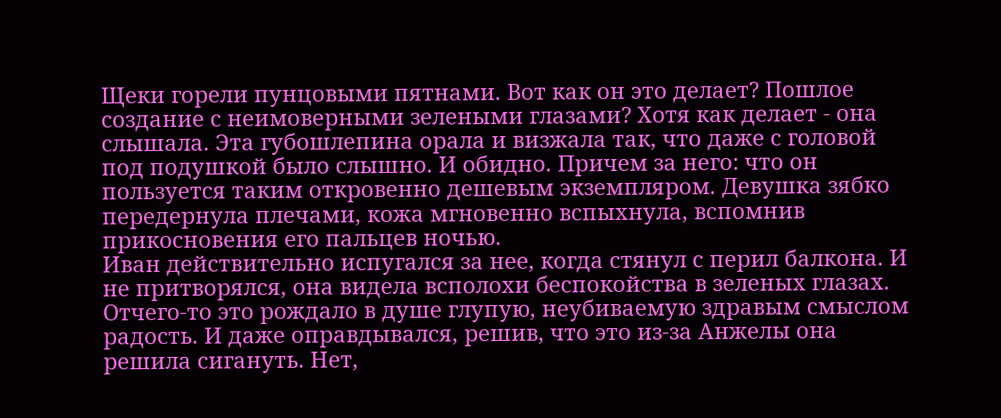Щеки горели пунцовыми пятнами. Вот как он это делает? Пошлое создание с неимоверными зелеными глазами? Хотя как делает - она слышала. Эта губошлепина орала и визжала так, что даже с головой под подушкой было слышно. И обидно. Причем за него: что он пользуется таким откровенно дешевым экземпляром. Девушка зябко передернула плечами, кожа мгновенно вспыхнула, вспомнив прикосновения его пальцев ночью.
Иван действительно испугался за нее, когда стянул с перил балкона. И не притворялся, она видела всполохи беспокойства в зеленых глазах. Отчего-то это рождало в душе глупую, неубиваемую здравым смыслом радость. И даже оправдывался, решив, что это из-за Анжелы она решила сигануть. Нет,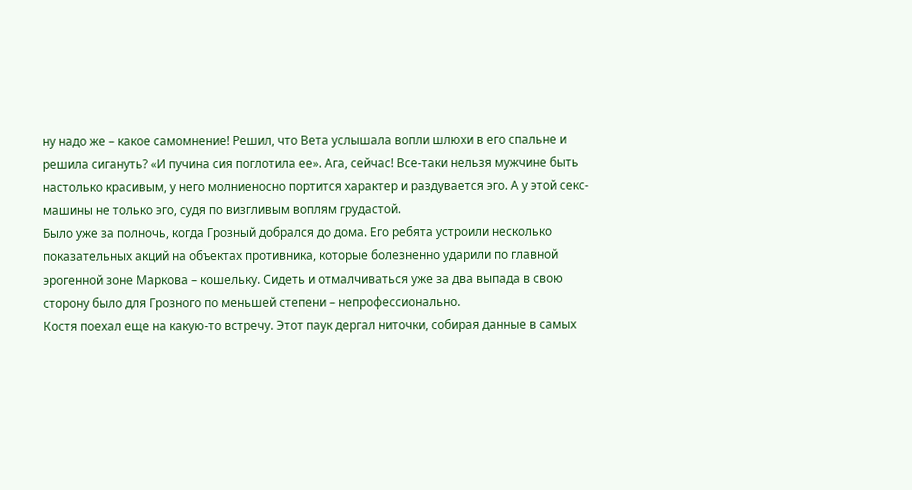ну надо же – какое самомнение! Решил, что Вета услышала вопли шлюхи в его спальне и решила сигануть? «И пучина сия поглотила ее». Ага, сейчас! Все-таки нельзя мужчине быть настолько красивым, у него молниеносно портится характер и раздувается эго. А у этой секс-машины не только эго, судя по визгливым воплям грудастой.
Было уже за полночь, когда Грозный добрался до дома. Его ребята устроили несколько показательных акций на объектах противника, которые болезненно ударили по главной эрогенной зоне Маркова – кошельку. Сидеть и отмалчиваться уже за два выпада в свою сторону было для Грозного по меньшей степени – непрофессионально.
Костя поехал еще на какую-то встречу. Этот паук дергал ниточки, собирая данные в самых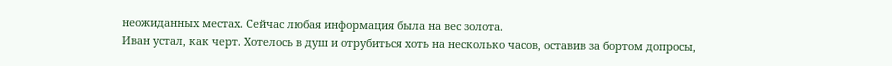неожиданных местах. Сейчас любая информация была на вес золота.
Иван устал, как черт. Хотелось в душ и отрубиться хоть на несколько часов, оставив за бортом допросы,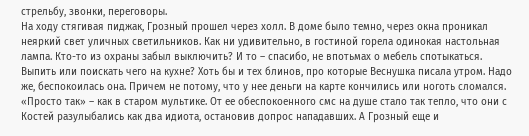стрельбу, звонки, переговоры.
На ходу стягивая пиджак, Грозный прошел через холл. В доме было темно, через окна проникал неяркий свет уличных светильников. Как ни удивительно, в гостиной горела одинокая настольная лампа. Кто-то из охраны забыл выключить? И то – спасибо, не впотьмах о мебель спотыкаться. Выпить или поискать чего на кухне? Хоть бы и тех блинов, про которые Веснушка писала утром. Надо же, беспокоилась она. Причем не потому, что у нее деньги на карте кончились или ноготь сломался. «Просто так» – как в старом мультике. От ее обеспокоенного смс на душе стало так тепло, что они с Костей разулыбались как два идиота, остановив допрос нападавших. А Грозный еще и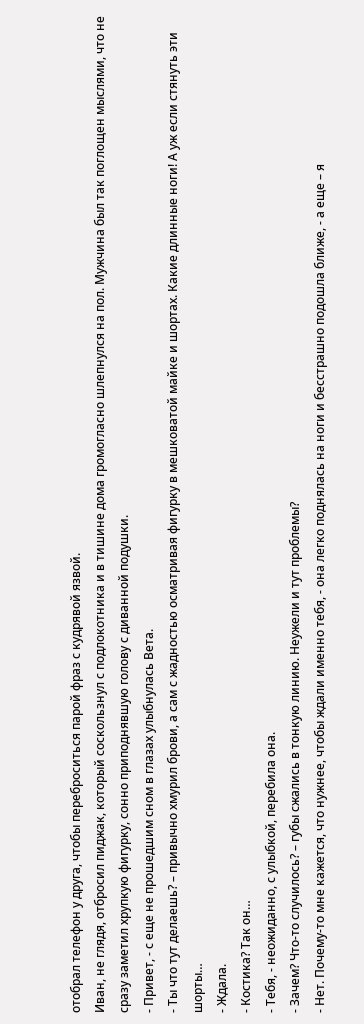отобрал телефон у друга, чтобы переброситься парой фраз с кудрявой язвой.
Иван, не глядя, отбросил пиджак, который соскользнул с подлокотника и в тишине дома громогласно шлепнулся на пол. Мужчина был так поглощен мыслями, что не сразу заметил хрупкую фигурку, сонно приподнявшую голову с диванной подушки.
- Привет, - с еще не прошедшим сном в глазах улыбнулась Вета.
- Ты что тут делаешь? – привычно хмурил брови, а сам с жадностью осматривая фигурку в мешковатой майке и шортах. Какие длинные ноги! А уж если стянуть эти шорты…
- Ждала.
- Костика? Так он…
- Тебя, - неожиданно, с улыбкой, перебила она.
- Зачем? Что-то случилось? – губы сжались в тонкую линию. Неужели и тут проблемы?
- Нет. Почему-то мне кажется, что нужнее, чтобы ждали именно тебя, - она легко поднялась на ноги и бесстрашно подошла ближе, - а еще – я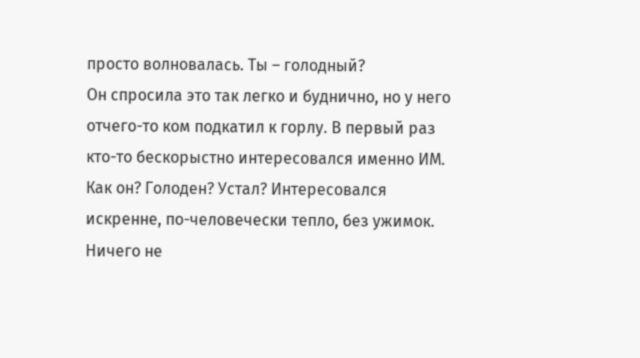просто волновалась. Ты – голодный?
Он спросила это так легко и буднично, но у него отчего-то ком подкатил к горлу. В первый раз кто-то бескорыстно интересовался именно ИМ. Как он? Голоден? Устал? Интересовался искренне, по-человечески тепло, без ужимок. Ничего не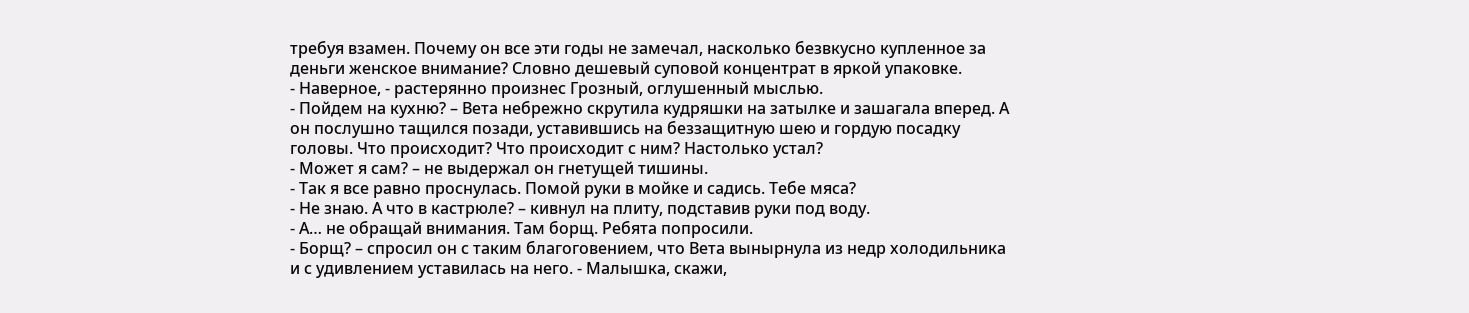требуя взамен. Почему он все эти годы не замечал, насколько безвкусно купленное за деньги женское внимание? Словно дешевый суповой концентрат в яркой упаковке.
- Наверное, - растерянно произнес Грозный, оглушенный мыслью.
- Пойдем на кухню? – Вета небрежно скрутила кудряшки на затылке и зашагала вперед. А он послушно тащился позади, уставившись на беззащитную шею и гордую посадку головы. Что происходит? Что происходит с ним? Настолько устал?
- Может я сам? – не выдержал он гнетущей тишины.
- Так я все равно проснулась. Помой руки в мойке и садись. Тебе мяса?
- Не знаю. А что в кастрюле? – кивнул на плиту, подставив руки под воду.
- А… не обращай внимания. Там борщ. Ребята попросили.
- Борщ? – спросил он с таким благоговением, что Вета вынырнула из недр холодильника и с удивлением уставилась на него. - Малышка, скажи,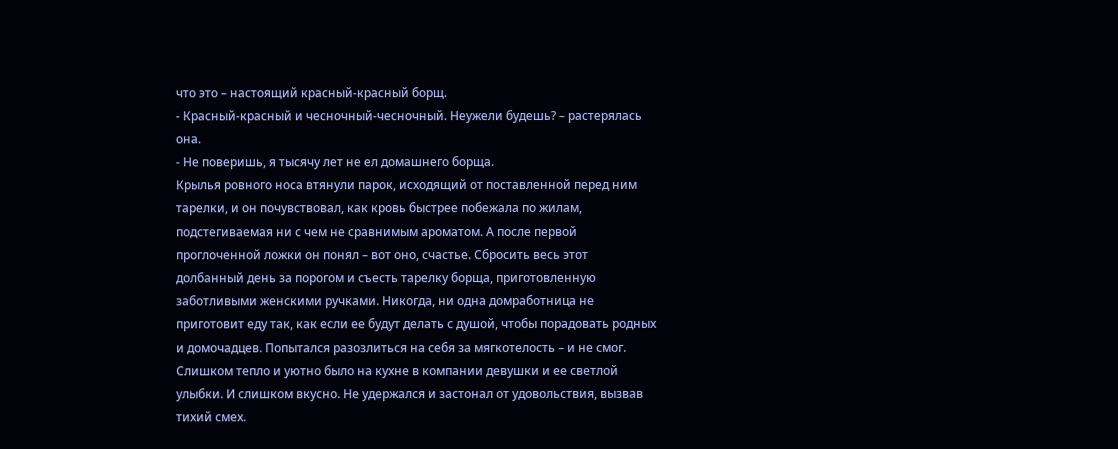что это – настоящий красный-красный борщ.
- Красный-красный и чесночный-чесночный. Неужели будешь? – растерялась она.
- Не поверишь, я тысячу лет не ел домашнего борща.
Крылья ровного носа втянули парок, исходящий от поставленной перед ним тарелки, и он почувствовал, как кровь быстрее побежала по жилам, подстегиваемая ни с чем не сравнимым ароматом. А после первой проглоченной ложки он понял – вот оно, счастье. Сбросить весь этот долбанный день за порогом и съесть тарелку борща, приготовленную заботливыми женскими ручками. Никогда, ни одна домработница не приготовит еду так, как если ее будут делать с душой, чтобы порадовать родных и домочадцев. Попытался разозлиться на себя за мягкотелость – и не смог. Слишком тепло и уютно было на кухне в компании девушки и ее светлой улыбки. И слишком вкусно. Не удержался и застонал от удовольствия, вызвав тихий смех.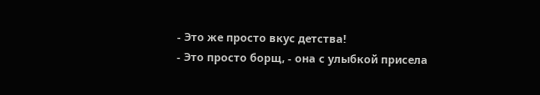- Это же просто вкус детства!
- Это просто борщ, - она с улыбкой присела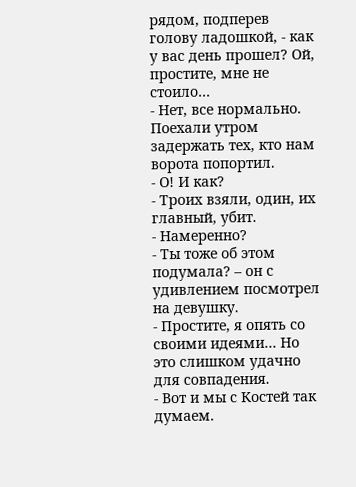рядом, подперев голову ладошкой, - как у вас день прошел? Ой, простите, мне не стоило…
- Нет, все нормально. Поехали утром задержать тех, кто нам ворота попортил.
- О! И как?
- Троих взяли, один, их главный, убит.
- Намеренно?
- Ты тоже об этом подумала? – он с удивлением посмотрел на девушку.
- Простите, я опять со своими идеями… Но это слишком удачно для совпадения.
- Вот и мы с Костей так думаем.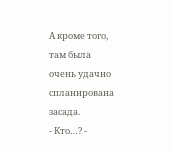А кроме того, там была очень удачно спланирована засада.
- Кто…? -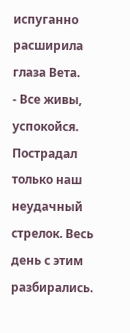испуганно расширила глаза Вета.
- Все живы, успокойся. Пострадал только наш неудачный стрелок. Весь день с этим разбирались.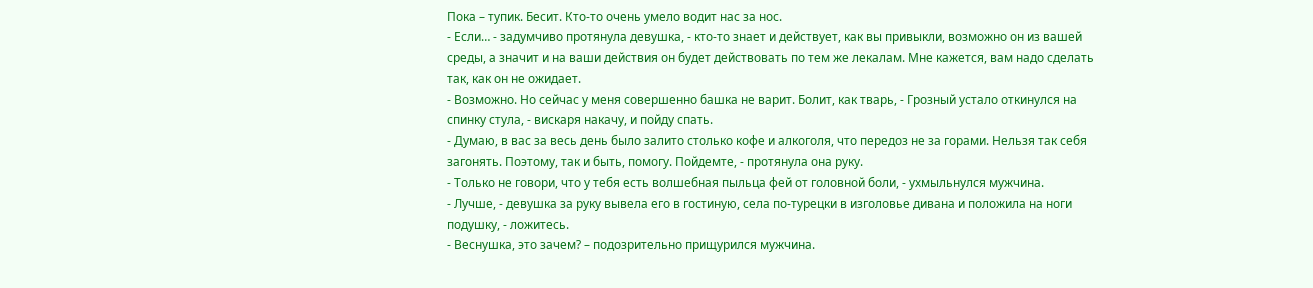Пока – тупик. Бесит. Кто-то очень умело водит нас за нос.
- Если… - задумчиво протянула девушка, - кто-то знает и действует, как вы привыкли, возможно он из вашей среды, а значит и на ваши действия он будет действовать по тем же лекалам. Мне кажется, вам надо сделать так, как он не ожидает.
- Возможно. Но сейчас у меня совершенно башка не варит. Болит, как тварь, - Грозный устало откинулся на спинку стула, - вискаря накачу, и пойду спать.
- Думаю, в вас за весь день было залито столько кофе и алкоголя, что передоз не за горами. Нельзя так себя загонять. Поэтому, так и быть, помогу. Пойдемте, - протянула она руку.
- Только не говори, что у тебя есть волшебная пыльца фей от головной боли, - ухмыльнулся мужчина.
- Лучше, - девушка за руку вывела его в гостиную, села по-турецки в изголовье дивана и положила на ноги подушку, - ложитесь.
- Веснушка, это зачем? – подозрительно прищурился мужчина.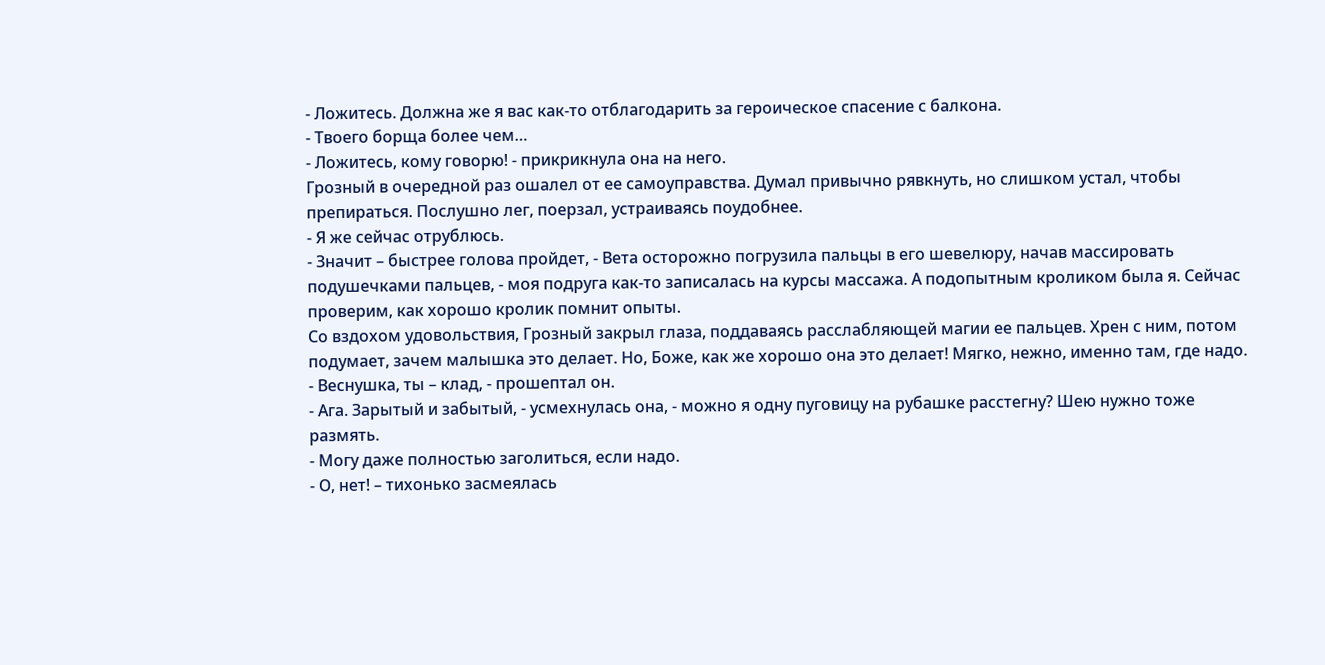- Ложитесь. Должна же я вас как-то отблагодарить за героическое спасение с балкона.
- Твоего борща более чем…
- Ложитесь, кому говорю! - прикрикнула она на него.
Грозный в очередной раз ошалел от ее самоуправства. Думал привычно рявкнуть, но слишком устал, чтобы препираться. Послушно лег, поерзал, устраиваясь поудобнее.
- Я же сейчас отрублюсь.
- Значит – быстрее голова пройдет, - Вета осторожно погрузила пальцы в его шевелюру, начав массировать подушечками пальцев, - моя подруга как-то записалась на курсы массажа. А подопытным кроликом была я. Сейчас проверим, как хорошо кролик помнит опыты.
Со вздохом удовольствия, Грозный закрыл глаза, поддаваясь расслабляющей магии ее пальцев. Хрен с ним, потом подумает, зачем малышка это делает. Но, Боже, как же хорошо она это делает! Мягко, нежно, именно там, где надо.
- Веснушка, ты – клад, - прошептал он.
- Ага. Зарытый и забытый, - усмехнулась она, - можно я одну пуговицу на рубашке расстегну? Шею нужно тоже размять.
- Могу даже полностью заголиться, если надо.
- О, нет! – тихонько засмеялась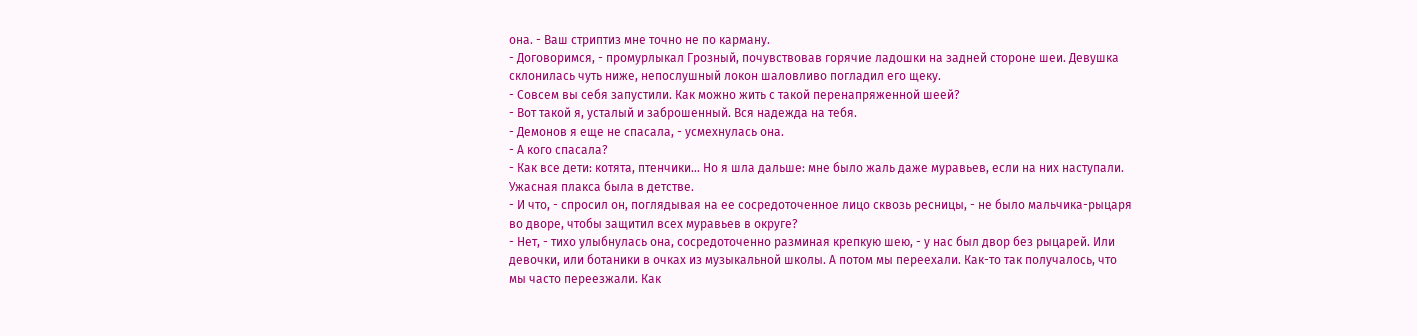она. - Ваш стриптиз мне точно не по карману.
- Договоримся, - промурлыкал Грозный, почувствовав горячие ладошки на задней стороне шеи. Девушка склонилась чуть ниже, непослушный локон шаловливо погладил его щеку.
- Совсем вы себя запустили. Как можно жить с такой перенапряженной шеей?
- Вот такой я, усталый и заброшенный. Вся надежда на тебя.
- Демонов я еще не спасала, - усмехнулась она.
- А кого спасала?
- Как все дети: котята, птенчики… Но я шла дальше: мне было жаль даже муравьев, если на них наступали. Ужасная плакса была в детстве.
- И что, - спросил он, поглядывая на ее сосредоточенное лицо сквозь ресницы, - не было мальчика-рыцаря во дворе, чтобы защитил всех муравьев в округе?
- Нет, - тихо улыбнулась она, сосредоточенно разминая крепкую шею, - у нас был двор без рыцарей. Или девочки, или ботаники в очках из музыкальной школы. А потом мы переехали. Как-то так получалось, что мы часто переезжали. Как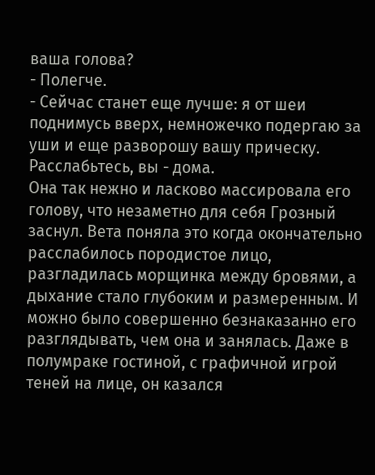ваша голова?
- Полегче.
- Сейчас станет еще лучше: я от шеи поднимусь вверх, немножечко подергаю за уши и еще разворошу вашу прическу. Расслабьтесь, вы - дома.
Она так нежно и ласково массировала его голову, что незаметно для себя Грозный заснул. Вета поняла это когда окончательно расслабилось породистое лицо, разгладилась морщинка между бровями, а дыхание стало глубоким и размеренным. И можно было совершенно безнаказанно его разглядывать, чем она и занялась. Даже в полумраке гостиной, с графичной игрой теней на лице, он казался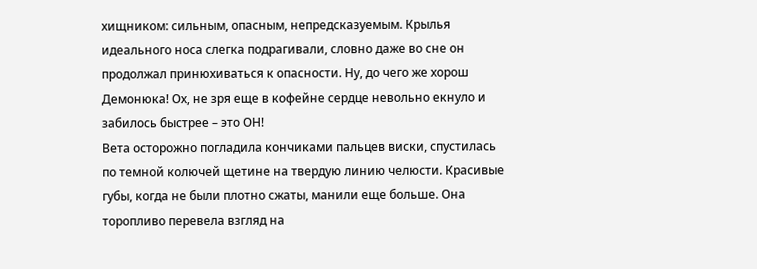хищником: сильным, опасным, непредсказуемым. Крылья идеального носа слегка подрагивали, словно даже во сне он продолжал принюхиваться к опасности. Ну, до чего же хорош Демонюка! Ох, не зря еще в кофейне сердце невольно екнуло и забилось быстрее – это ОН!
Вета осторожно погладила кончиками пальцев виски, спустилась по темной колючей щетине на твердую линию челюсти. Красивые губы, когда не были плотно сжаты, манили еще больше. Она торопливо перевела взгляд на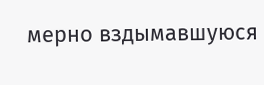мерно вздымавшуюся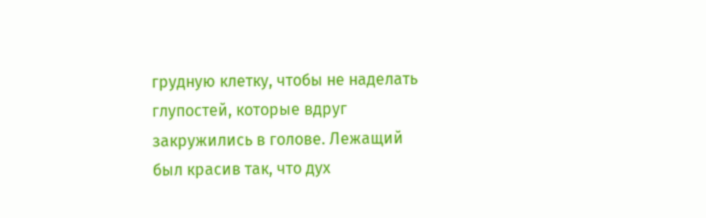грудную клетку, чтобы не наделать глупостей, которые вдруг закружились в голове. Лежащий был красив так, что дух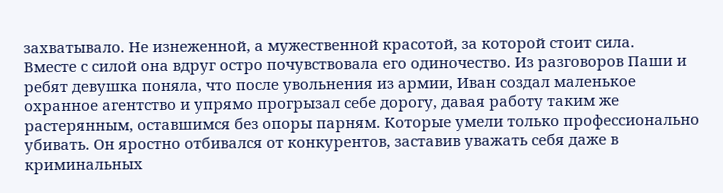захватывало. Не изнеженной, а мужественной красотой, за которой стоит сила.
Вместе с силой она вдруг остро почувствовала его одиночество. Из разговоров Паши и ребят девушка поняла, что после увольнения из армии, Иван создал маленькое охранное агентство и упрямо прогрызал себе дорогу, давая работу таким же растерянным, оставшимся без опоры парням. Которые умели только профессионально убивать. Он яростно отбивался от конкурентов, заставив уважать себя даже в криминальных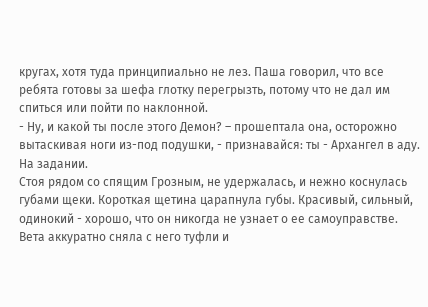кругах, хотя туда принципиально не лез. Паша говорил, что все ребята готовы за шефа глотку перегрызть, потому что не дал им спиться или пойти по наклонной.
- Ну, и какой ты после этого Демон? – прошептала она, осторожно вытаскивая ноги из-под подушки, - признавайся: ты - Архангел в аду. На задании.
Стоя рядом со спящим Грозным, не удержалась, и нежно коснулась губами щеки. Короткая щетина царапнула губы. Красивый, сильный, одинокий - хорошо, что он никогда не узнает о ее самоуправстве. Вета аккуратно сняла с него туфли и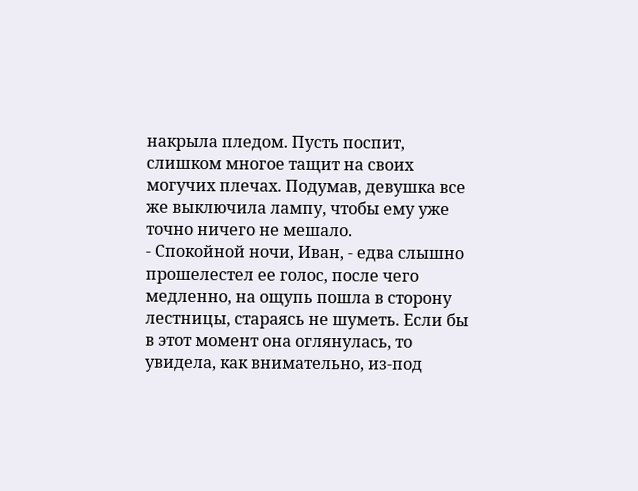накрыла пледом. Пусть поспит, слишком многое тащит на своих могучих плечах. Подумав, девушка все же выключила лампу, чтобы ему уже точно ничего не мешало.
- Спокойной ночи, Иван, - едва слышно прошелестел ее голос, после чего медленно, на ощупь пошла в сторону лестницы, стараясь не шуметь. Если бы в этот момент она оглянулась, то увидела, как внимательно, из-под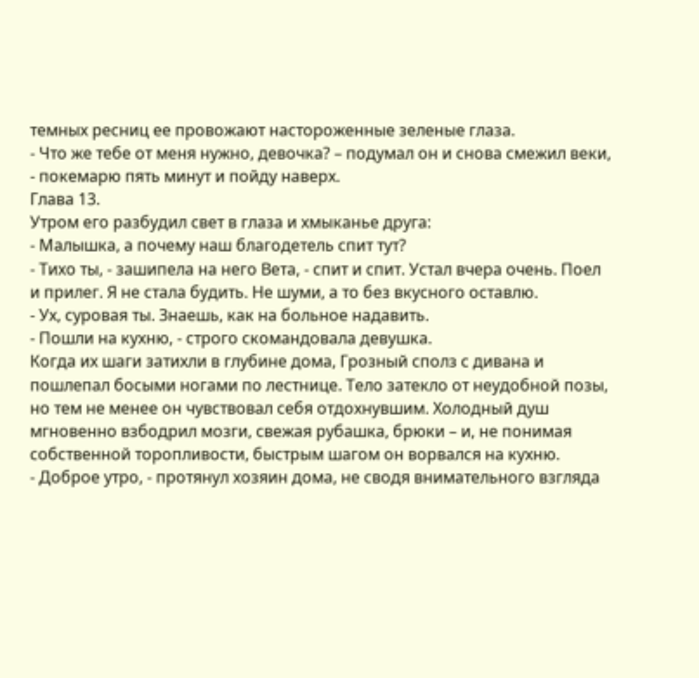темных ресниц ее провожают настороженные зеленые глаза.
- Что же тебе от меня нужно, девочка? – подумал он и снова смежил веки, - покемарю пять минут и пойду наверх.
Глава 13.
Утром его разбудил свет в глаза и хмыканье друга:
- Малышка, а почему наш благодетель спит тут?
- Тихо ты, - зашипела на него Вета, - спит и спит. Устал вчера очень. Поел и прилег. Я не стала будить. Не шуми, а то без вкусного оставлю.
- Ух, суровая ты. Знаешь, как на больное надавить.
- Пошли на кухню, - строго скомандовала девушка.
Когда их шаги затихли в глубине дома, Грозный сполз с дивана и пошлепал босыми ногами по лестнице. Тело затекло от неудобной позы, но тем не менее он чувствовал себя отдохнувшим. Холодный душ мгновенно взбодрил мозги, свежая рубашка, брюки – и, не понимая собственной торопливости, быстрым шагом он ворвался на кухню.
- Доброе утро, - протянул хозяин дома, не сводя внимательного взгляда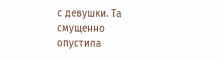с девушки. Та смущенно опустила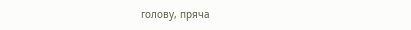голову, пряча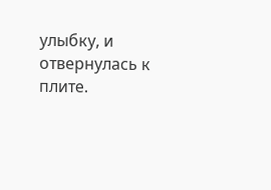улыбку, и отвернулась к плите.